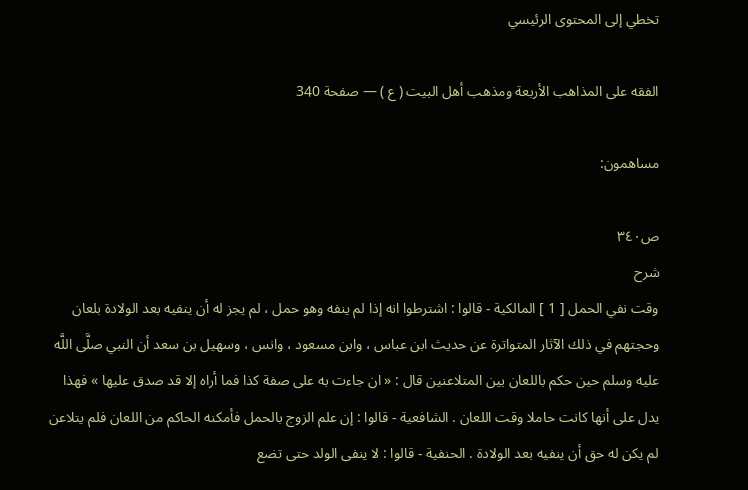تخطي إلى المحتوى الرئيسي

الفقه على المذاهب الأربعة ومذهب أهل البيت ( ع ) — صفحة 340

مساهمون:

ص٣٤٠
شرح
وقت نفي الحمل [ 1 ] المالكية - قالوا : اشترطوا انه إذا لم ينفه وهو حمل ، لم يجز له أن ينفيه بعد الولادة بلعان وحجتهم في ذلك الآثار المتواترة عن حديث ابن عباس ، وابن مسعود ، وانس ، وسهيل بن سعد أن النبي صلَّى اللَّه عليه وسلم حين حكم باللعان بين المتلاعنين قال : « ان جاءت به على صفة كذا فما أراه إلا قد صدق عليها » فهذا يدل على أنها كانت حاملا وقت اللعان . الشافعية - قالوا : إن علم الزوج بالحمل فأمكنه الحاكم من اللعان فلم يتلاعن لم يكن له حق أن ينفيه بعد الولادة . الحنفية - قالوا : لا ينفى الولد حتى تضع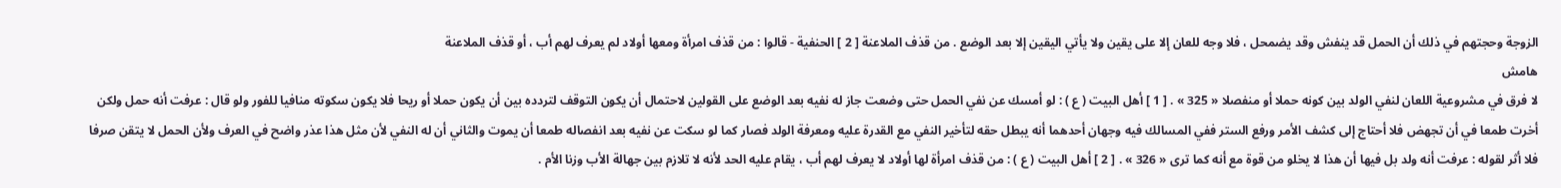الزوجة وحجتهم في ذلك أن الحمل قد ينفش وقد يضمحل ، فلا وجه للعان إلا على يقين ولا يأتي اليقين إلا بعد الوضع . من قذف الملاعنة [ 2 ] الحنفية - قالوا : من قذف امرأة ومعها أولاد لم يعرف لهم أب ، أو قذف الملاعنة
هامش
لا فرق في مشروعية اللعان لنفي الولد بين كونه حملا أو منفصلا « 325 » . [ 1 ] أهل البيت ( ع ) : لو أمسك عن نفي الحمل حتى وضعت جاز له نفيه بعد الوضع على القولين لاحتمال أن يكون التوقف لتردده بين أن يكون حملا أو ريحا فلا يكون سكوته منافيا للفور ولو قال : عرفت أنه حمل ولكن أخرت طمعا في أن تجهض فلا أحتاج إلى كشف الأمر ورفع الستر ففي المسالك فيه وجهان أحدهما أنه يبطل حقه لتأخير النفي مع القدرة عليه ومعرفة الولد فصار كما لو سكت عن نفيه بعد انفصاله طمعا أن يموت والثاني أن له النفي لأن مثل هذا عذر واضح في العرف ولأن الحمل لا يتقن صرفا فلا أثر لقوله : عرفت أنه ولد بل فيها أن هذا لا يخلو من قوة مع أنه كما ترى « 326 » . [ 2 ] أهل البيت ( ع ) : من قذف امرأة لها أولاد لا يعرف لهم أب ، يقام عليه الحد لأنه لا تلازم بين جهالة الأب وزنا الأم .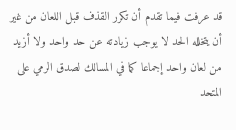قد عرفت فيما تقدم أن تكرر القذف قبل اللعان من غير أن يتخلله الحد لا يوجب زيادته عن حد واحد ولا أزيد من لعان واحد إجماعا كما في المسالك لصدق الرمي على المتحد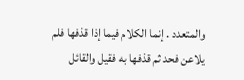والمتعدد . إنما الكلام فيما إذا قذفها فلم يلاعن فحد ثم قذفها به فقيل والقائل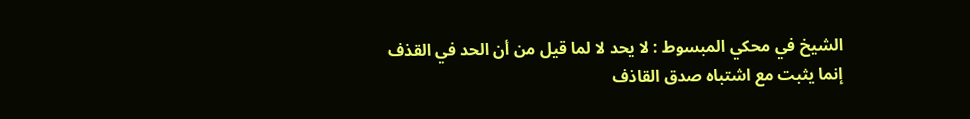الشيخ في محكي المبسوط : لا يحد لا لما قيل من أن الحد في القذف إنما يثبت مع اشتباه صدق القاذف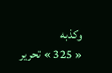وكذبه
« 325 » تحرير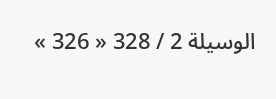الوسيلة 2 / 328 « 326 »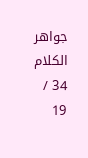جواهر الكلام 34 / 19